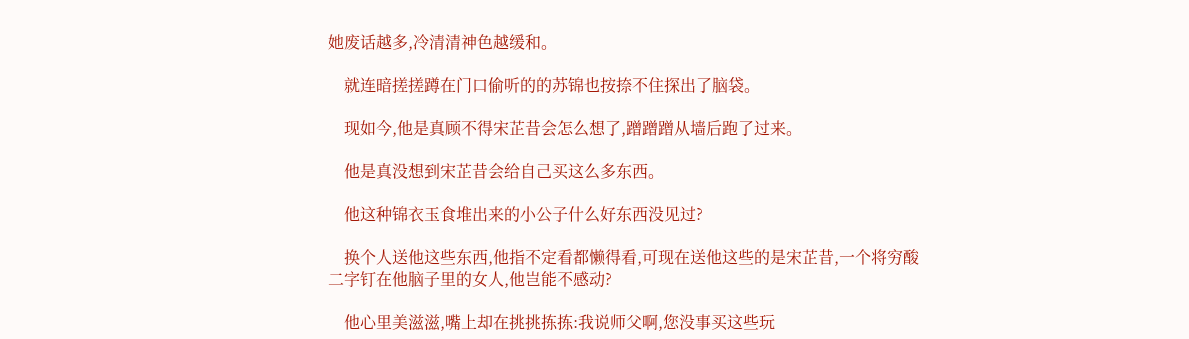她废话越多,冷清清神色越缓和。

    就连暗搓搓蹲在门口偷听的的苏锦也按捺不住探出了脑袋。

    现如今,他是真顾不得宋芷昔会怎么想了,蹭蹭蹭从墙后跑了过来。

    他是真没想到宋芷昔会给自己买这么多东西。

    他这种锦衣玉食堆出来的小公子什么好东西没见过?

    换个人送他这些东西,他指不定看都懒得看,可现在送他这些的是宋芷昔,一个将穷酸二字钉在他脑子里的女人,他岂能不感动?

    他心里美滋滋,嘴上却在挑挑拣拣:我说师父啊,您没事买这些玩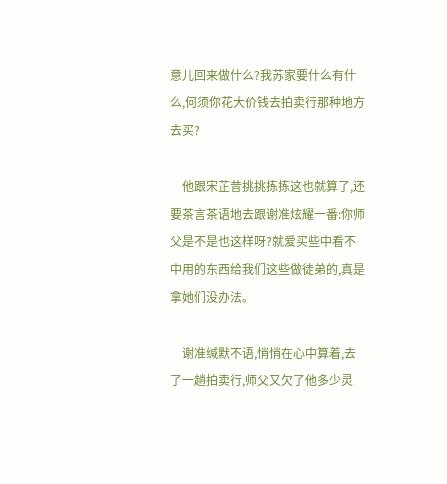意儿回来做什么?我苏家要什么有什么,何须你花大价钱去拍卖行那种地方去买?

    他跟宋芷昔挑挑拣拣这也就算了,还要茶言茶语地去跟谢准炫耀一番:你师父是不是也这样呀?就爱买些中看不中用的东西给我们这些做徒弟的,真是拿她们没办法。

    谢准缄默不语,悄悄在心中算着,去了一趟拍卖行,师父又欠了他多少灵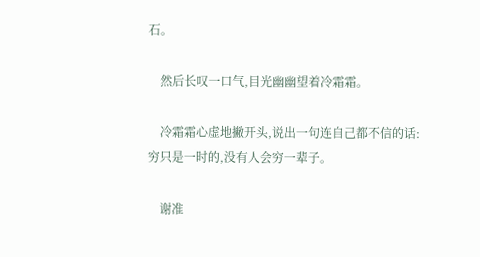石。

    然后长叹一口气,目光幽幽望着冷霜霜。

    冷霜霜心虚地撇开头,说出一句连自己都不信的话:穷只是一时的,没有人会穷一辈子。

    谢准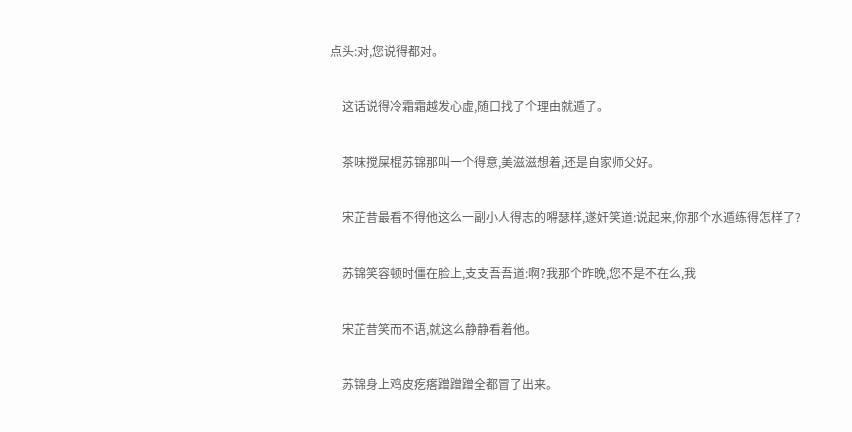点头:对,您说得都对。

    这话说得冷霜霜越发心虚,随口找了个理由就遁了。

    茶味搅屎棍苏锦那叫一个得意,美滋滋想着,还是自家师父好。

    宋芷昔最看不得他这么一副小人得志的嘚瑟样,遂奸笑道:说起来,你那个水遁练得怎样了?

    苏锦笑容顿时僵在脸上,支支吾吾道:啊?我那个昨晚,您不是不在么,我

    宋芷昔笑而不语,就这么静静看着他。

    苏锦身上鸡皮疙瘩蹭蹭蹭全都冒了出来。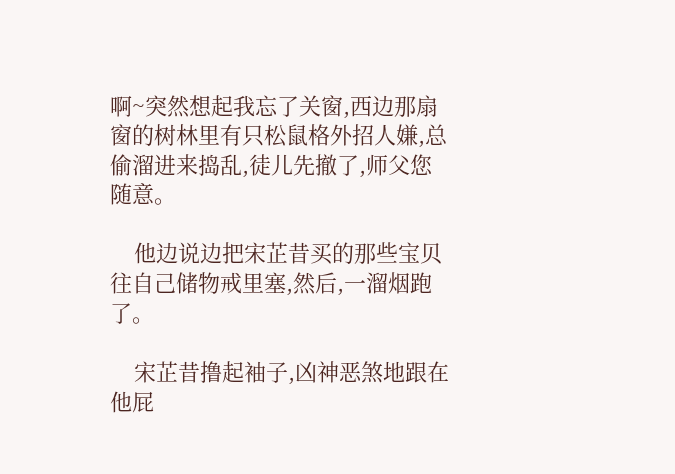啊~突然想起我忘了关窗,西边那扇窗的树林里有只松鼠格外招人嫌,总偷溜进来捣乱,徒儿先撤了,师父您随意。

    他边说边把宋芷昔买的那些宝贝往自己储物戒里塞,然后,一溜烟跑了。

    宋芷昔撸起袖子,凶神恶煞地跟在他屁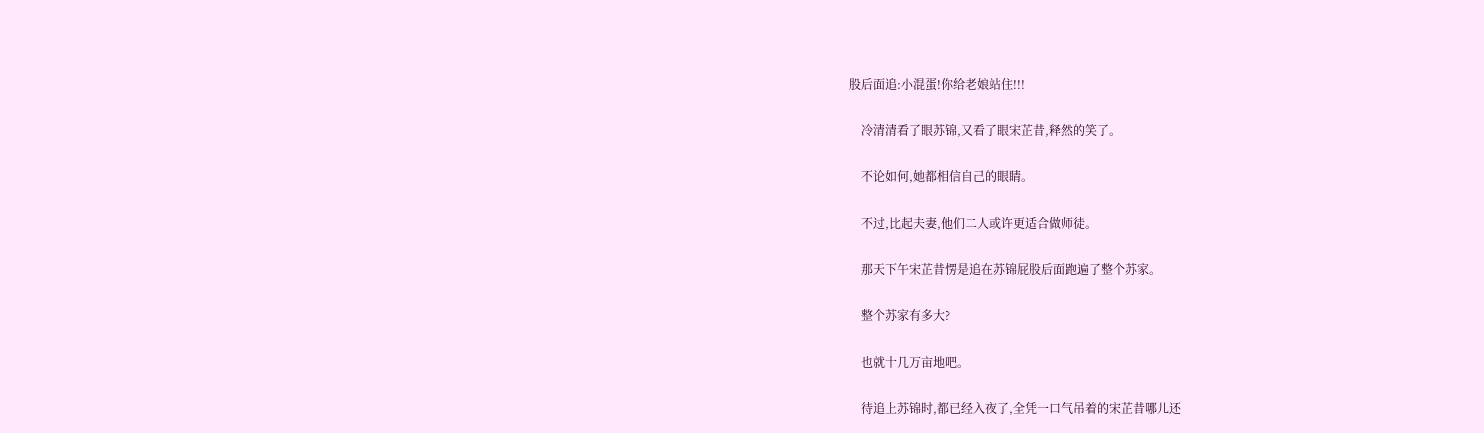股后面追:小混蛋!你给老娘站住!!!

    冷清清看了眼苏锦,又看了眼宋芷昔,释然的笑了。

    不论如何,她都相信自己的眼睛。

    不过,比起夫妻,他们二人或许更适合做师徒。

    那天下午宋芷昔愣是追在苏锦屁股后面跑遍了整个苏家。

    整个苏家有多大?

    也就十几万亩地吧。

    待追上苏锦时,都已经入夜了,全凭一口气吊着的宋芷昔哪儿还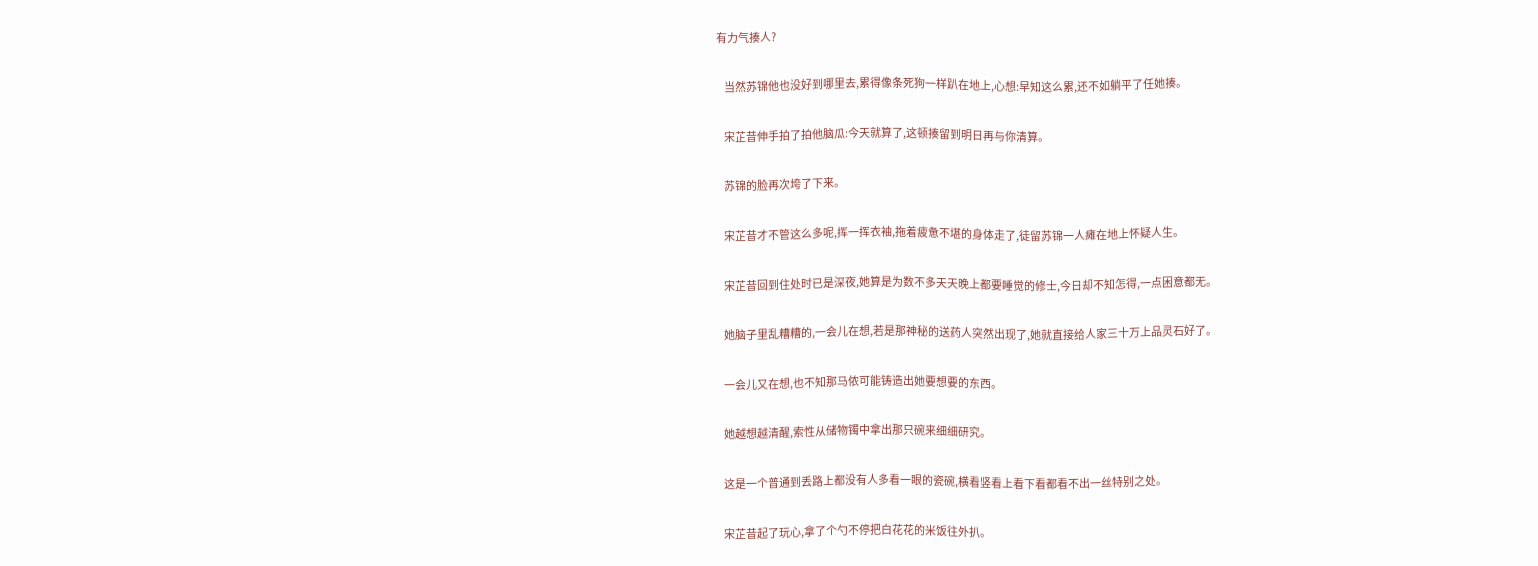有力气揍人?

    当然苏锦他也没好到哪里去,累得像条死狗一样趴在地上,心想:早知这么累,还不如躺平了任她揍。

    宋芷昔伸手拍了拍他脑瓜:今天就算了,这顿揍留到明日再与你清算。

    苏锦的脸再次垮了下来。

    宋芷昔才不管这么多呢,挥一挥衣袖,拖着疲惫不堪的身体走了,徒留苏锦一人瘫在地上怀疑人生。

    宋芷昔回到住处时已是深夜,她算是为数不多天天晚上都要睡觉的修士,今日却不知怎得,一点困意都无。

    她脑子里乱糟糟的,一会儿在想,若是那神秘的送药人突然出现了,她就直接给人家三十万上品灵石好了。

    一会儿又在想,也不知那马侬可能铸造出她要想要的东西。

    她越想越清醒,索性从储物镯中拿出那只碗来细细研究。

    这是一个普通到丢路上都没有人多看一眼的瓷碗,横看竖看上看下看都看不出一丝特别之处。

    宋芷昔起了玩心,拿了个勺不停把白花花的米饭往外扒。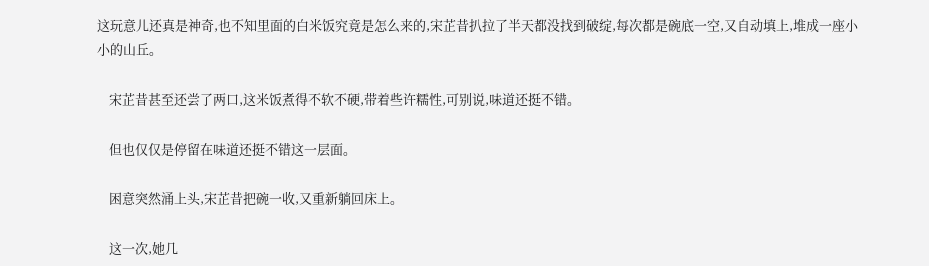这玩意儿还真是神奇,也不知里面的白米饭究竟是怎么来的,宋芷昔扒拉了半天都没找到破绽,每次都是碗底一空,又自动填上,堆成一座小小的山丘。

    宋芷昔甚至还尝了两口,这米饭煮得不软不硬,带着些许糯性,可别说,味道还挺不错。

    但也仅仅是停留在味道还挺不错这一层面。

    困意突然涌上头,宋芷昔把碗一收,又重新躺回床上。

    这一次,她几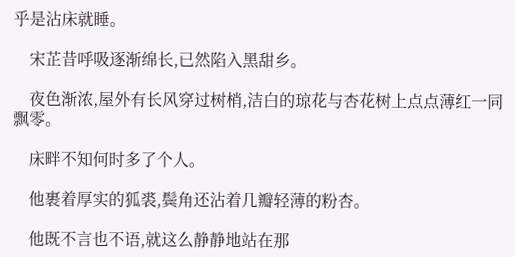乎是沾床就睡。

    宋芷昔呼吸逐渐绵长,已然陷入黑甜乡。

    夜色渐浓,屋外有长风穿过树梢,洁白的琼花与杏花树上点点薄红一同飘零。

    床畔不知何时多了个人。

    他裹着厚实的狐裘,鬓角还沾着几瓣轻薄的粉杏。

    他既不言也不语,就这么静静地站在那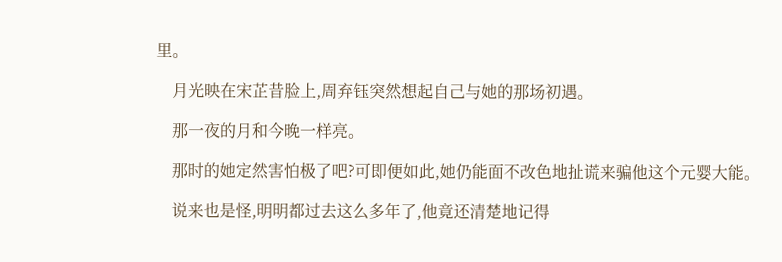里。

    月光映在宋芷昔脸上,周弃钰突然想起自己与她的那场初遇。

    那一夜的月和今晚一样亮。

    那时的她定然害怕极了吧?可即便如此,她仍能面不改色地扯谎来骗他这个元婴大能。

    说来也是怪,明明都过去这么多年了,他竟还清楚地记得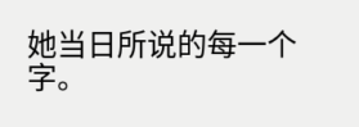她当日所说的每一个字。